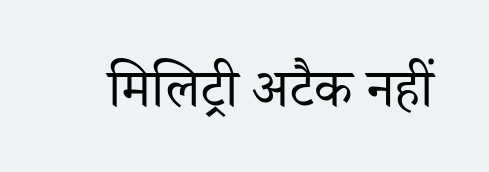मिलिट्री अटैक नहीं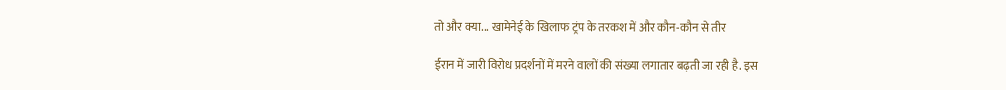तो और क्या... खामेनेई के खिलाफ ट्रंप के तरकश में और कौन-कौन से तीर

ईरान में जारी विरोध प्रदर्शनों में मरने वालों की संख्या लगातार बढ़ती जा रही है. इस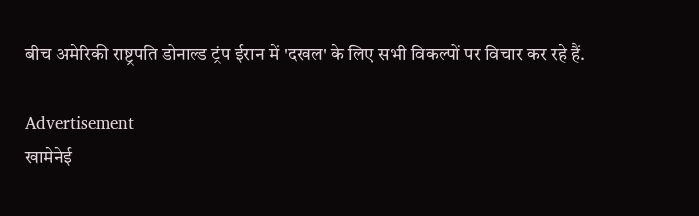बीच अमेरिकी राष्ट्रपति डोनाल्ड ट्रंप ईरान में 'दखल' के लिए सभी विकल्पों पर विचार कर रहे हैं.

Advertisement
खामेनेई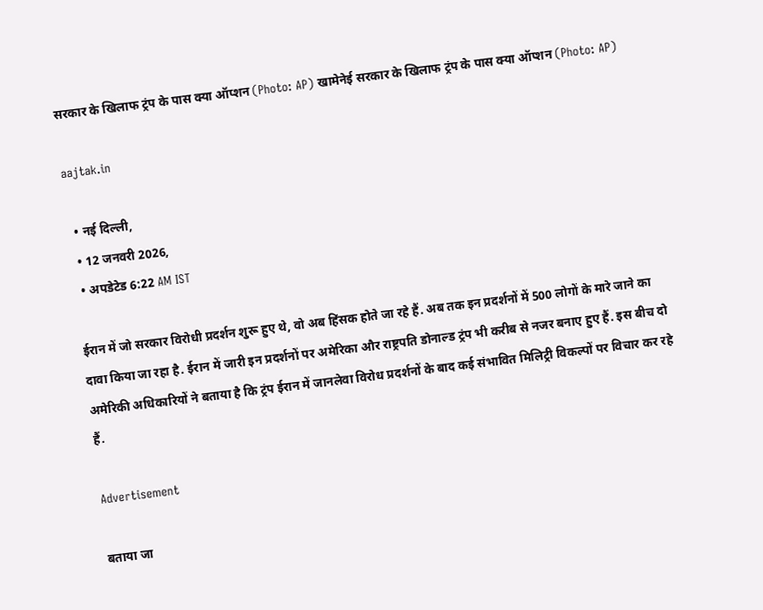सरकार के खिलाफ ट्रंप के पास क्या ऑप्शन (Photo: AP) खामेनेई सरकार के खिलाफ ट्रंप के पास क्या ऑप्शन (Photo: AP)

aajtak.in

  • नई दिल्ली,
  • 12 जनवरी 2026,
  • अपडेटेड 6:22 AM IST

ईरान में जो सरकार विरोधी प्रदर्शन शुरू हुए थे, वो अब हिंसक होते जा रहे हैं. अब तक इन प्रदर्शनों में 500 लोगों के मारे जाने का दावा किया जा रहा है. ईरान में जारी इन प्रदर्शनों पर अमेरिका और राष्ट्रपति डोनाल्ड ट्रंप भी करीब से नजर बनाए हुए हैं. इस बीच दो अमेरिकी अधिकारियों ने बताया है कि ट्रंप ईरान में जानलेवा विरोध प्रदर्शनों के बाद कई संभावित मिलिट्री विकल्पों पर विचार कर रहे हैं.

Advertisement

बताया जा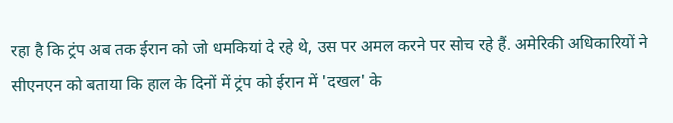रहा है कि ट्रंप अब तक ईरान को जो धमकियां दे रहे थे, उस पर अमल करने पर सोच रहे हैं. अमेरिकी अधिकारियों ने सीएनएन को बताया कि हाल के दिनों में ट्रंप को ईरान में 'दखल' के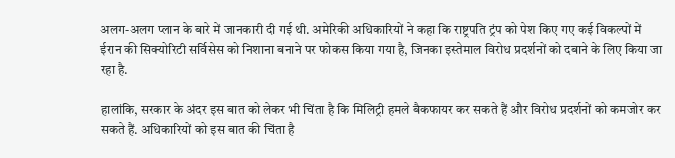अलग-अलग प्लान के बारे में जानकारी दी गई थी. अमेरिकी अधिकारियों ने कहा कि राष्ट्रपति ट्रंप को पेश किए गए कई विकल्पों में ईरान की सिक्योरिटी सर्विसेस को निशाना बनाने पर फोकस किया गया है, जिनका इस्तेमाल विरोध प्रदर्शनों को दबाने के लिए किया जा रहा है.

हालांकि, सरकार के अंदर इस बात को लेकर भी चिंता है कि मिलिट्री हमले बैकफायर कर सकते हैं और विरोध प्रदर्शनों को कमजोर कर सकते हैं. अधिकारियों को इस बात की चिंता है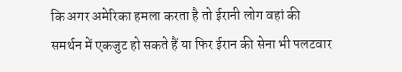कि अगर अमेरिका हमला करता है तो ईरानी लोग वहां की समर्थन में एकजुट हो सकते हैं या फिर ईरान की सेना भी पलटवार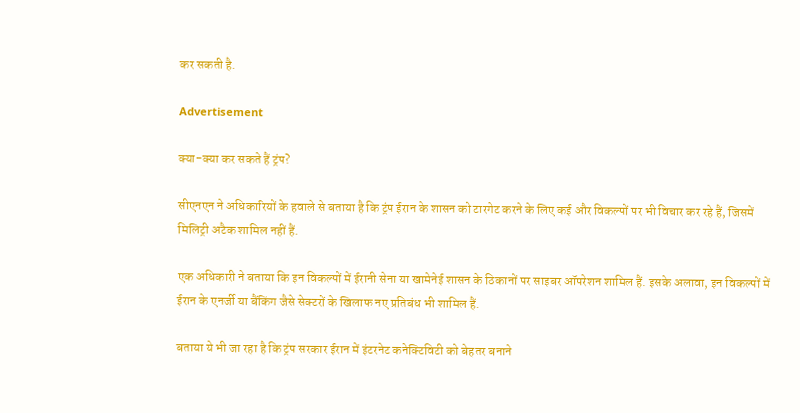कर सकती है.

Advertisement

क्या-क्या कर सकते हैं ट्रंप?

सीएनएन ने अधिकारियों के हवाले से बताया है कि ट्रंप ईरान के शासन को टारगेट करने के लिए कई और विकल्पों पर भी विचार कर रहे हैं, जिसमें मिलिट्री अटैक शामिल नहीं हैं.

एक अधिकारी ने बताया कि इन विकल्पों में ईरानी सेना या खामेनेई शासन के ठिकानों पर साइबर ऑपरेशन शामिल हैं. इसके अलावा, इन विकल्पों में ईरान के एनर्जी या बैंकिंग जैसे सेक्टरों के खिलाफ नए प्रतिबंध भी शामिल हैं.

बताया ये भी जा रहा है कि ट्रंप सरकार ईरान में इंटरनेट कनेक्टिविटी को बेहतर बनाने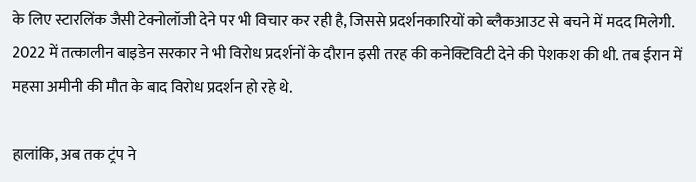के लिए स्टारलिंक जैसी टेक्नोलॉजी देने पर भी विचार कर रही है, जिससे प्रदर्शनकारियों को ब्लैकआउट से बचने में मदद मिलेगी. 2022 में तत्कालीन बाइडेन सरकार ने भी विरोध प्रदर्शनों के दौरान इसी तरह की कनेक्टिविटी देने की पेशकश की थी. तब ईरान में महसा अमीनी की मौत के बाद विरोध प्रदर्शन हो रहे थे.

हालांकि, अब तक ट्रंप ने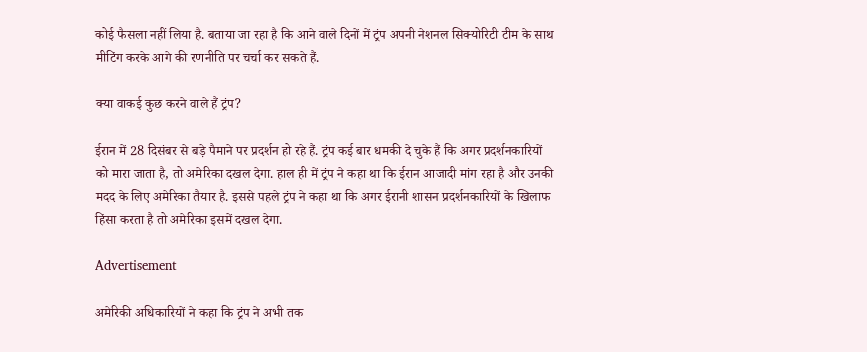कोई फैसला नहीं लिया है. बताया जा रहा है कि आने वाले दिनों में ट्रंप अपनी नेशनल सिक्योरिटी टीम के साथ मीटिंग करके आगे की रणनीति पर चर्चा कर सकते हैं.

क्या वाकई कुछ करने वाले हैं ट्रंप?

ईरान में 28 दिसंबर से बड़े पैमाने पर प्रदर्शन हो रहे हैं. ट्रंप कई बार धमकी दे चुके हैं कि अगर प्रदर्शनकारियों को मारा जाता है, तो अमेरिका दखल देगा. हाल ही में ट्रंप ने कहा था कि ईरान आजादी मांग रहा है और उनकी मदद के लिए अमेरिका तैयार है. इससे पहले ट्रंप ने कहा था कि अगर ईरानी शासन प्रदर्शनकारियों के खिलाफ हिंसा करता है तो अमेरिका इसमें दखल देगा.

Advertisement

अमेरिकी अधिकारियों ने कहा कि ट्रंप ने अभी तक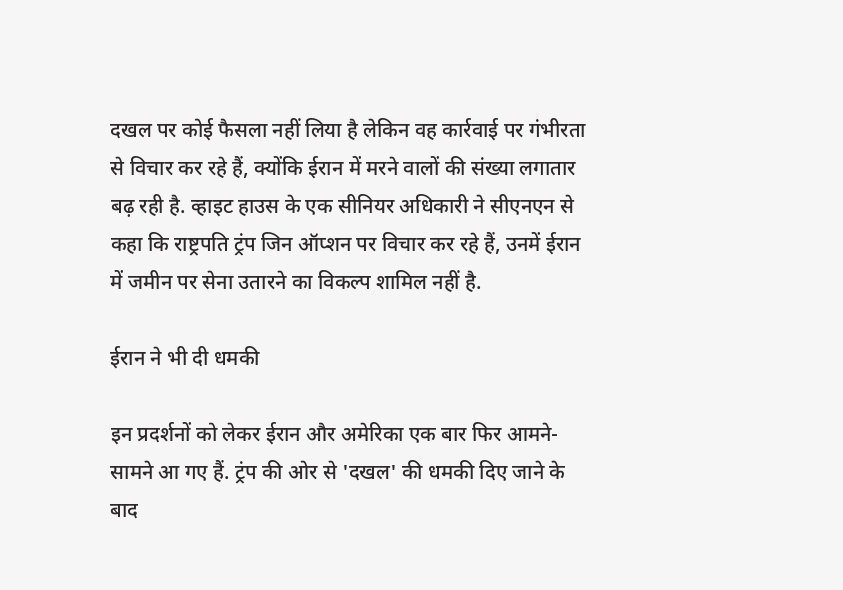दखल पर कोई फैसला नहीं लिया है लेकिन वह कार्रवाई पर गंभीरता से विचार कर रहे हैं, क्योंकि ईरान में मरने वालों की संख्या लगातार बढ़ रही है. व्हाइट हाउस के एक सीनियर अधिकारी ने सीएनएन से कहा कि राष्ट्रपति ट्रंप जिन ऑप्शन पर विचार कर रहे हैं, उनमें ईरान में जमीन पर सेना उतारने का विकल्प शामिल नहीं है.

ईरान ने भी दी धमकी

इन प्रदर्शनों को लेकर ईरान और अमेरिका एक बार फिर आमने-सामने आ गए हैं. ट्रंप की ओर से 'दखल' की धमकी दिए जाने के बाद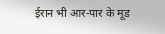ईरान भी आर-पार के मूड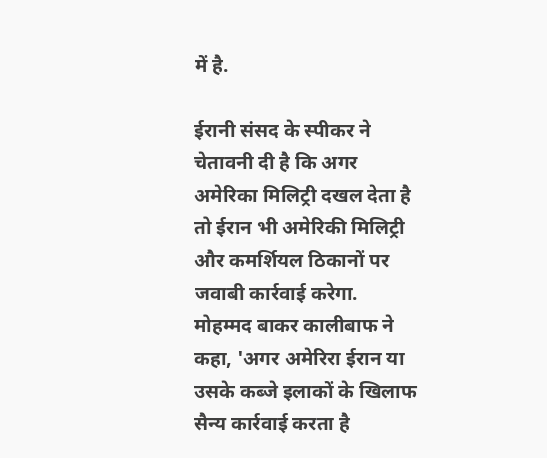में है.

ईरानी संसद के स्पीकर ने चेतावनी दी है कि अगर अमेरिका मिलिट्री दखल देता है तो ईरान भी अमेरिकी मिलिट्री और कमर्शियल ठिकानों पर जवाबी कार्रवाई करेगा. मोहम्मद बाकर कालीबाफ ने कहा, 'अगर अमेरिरा ईरान या उसके कब्जे इलाकों के खिलाफ सैन्य कार्रवाई करता है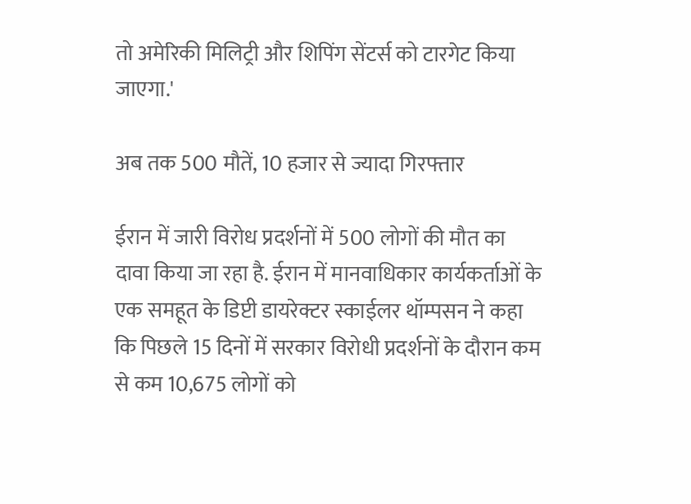तो अमेरिकी मिलिट्री और शिपिंग सेंटर्स को टारगेट किया जाएगा.'

अब तक 500 मौतें, 10 हजार से ज्यादा गिरफ्तार

ईरान में जारी विरोध प्रदर्शनों में 500 लोगों की मौत का दावा किया जा रहा है. ईरान में मानवाधिकार कार्यकर्ताओं के एक समहूत के डिप्टी डायरेक्टर स्काईलर थॉम्पसन ने कहा कि पिछले 15 दिनों में सरकार विरोधी प्रदर्शनों के दौरान कम से कम 10,675 लोगों को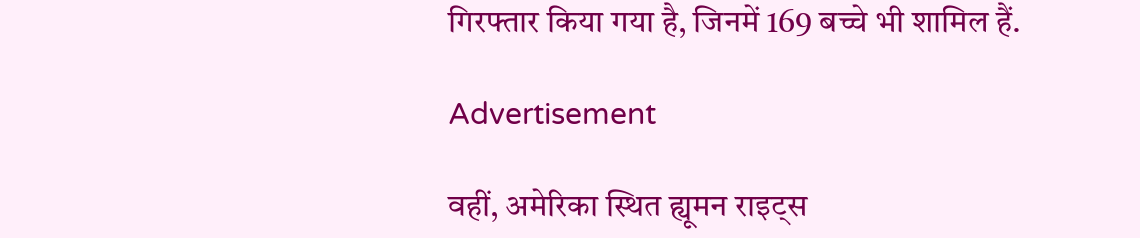गिरफ्तार किया गया है, जिनमें 169 बच्चे भी शामिल हैं.

Advertisement

वहीं, अमेरिका स्थित ह्यूमन राइट्स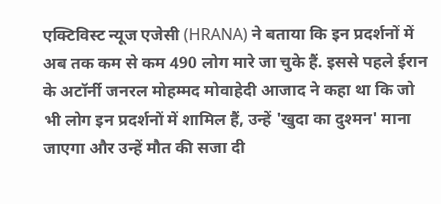एक्टिविस्ट न्यूज एजेसी (HRANA) ने बताया कि इन प्रदर्शनों में अब तक कम से कम 490 लोग मारे जा चुके हैं. इससे पहले ईरान के अटॉर्नी जनरल मोहम्मद मोवाहेदी आजाद ने कहा था कि जो भी लोग इन प्रदर्शनों में शामिल हैं, उन्हें 'खुदा का दुश्मन' माना जाएगा और उन्हें मौत की सजा दी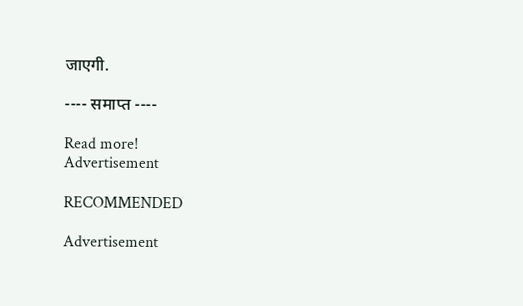जाएगी.

---- समाप्त ----

Read more!
Advertisement

RECOMMENDED

Advertisement